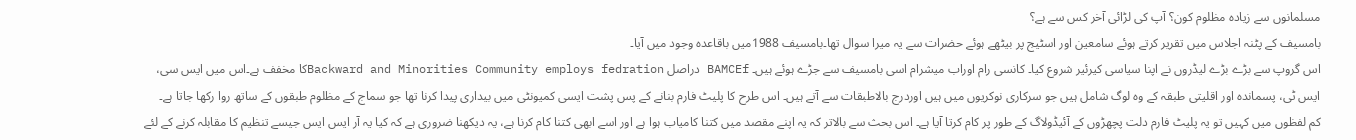مسلمانوں سے زیادہ مظلوم کون؟ آپ کی لڑائی آخر کس سے ہے؟
بامسیف کے پٹنہ اجلاس میں تقریر کرتے ہوئے سامعین اور اسٹیج پر بیٹھے ہوئے حضرات سے یہ میرا سوال تھا۔بامسیف 1988میں باقاعدہ وجود میں آیا۔
اس گروپ سے بڑے بڑے لیڈروں نے اپنا سیاسی کیرئیر شروع کیا۔ کانسی رام اوراب میشرام اسی بامسیف سے جڑے ہوئے ہیں۔ BAMCEf دراصل Backward and Minorities Community employs fedrationکا مخفف ہے۔اس میں ایس سی، ایس ٹی، پسماندہ اور اقلیتی طبقہ کے وہ لوگ شامل ہیں جو سرکاری نوکریوں میں ہیں اوردرج بالاطبقات سے آتے ہیں۔ اس طرح کا پلیٹ فارم بنانے کے پس پشت ایسی کمیونٹی میں بیداری پیدا کرنا تھا جو سماج کے مظلوم طبقوں کے ساتھ روا رکھا جاتا ہے۔
کم لفظوں میں کہیں تو یہ پلیٹ فارم دلت پچھڑوں کے آئیڈولاگ کے طور پر کام کرتا آیا ہے۔ اس بحث سے بالاتر کہ یہ اپنے مقصد میں کتنا کامیاب ہوا ہے اور اسے ابھی کتنا کام کرنا ہے، یہ دیکھنا ضروری ہے کہ کیا یہ آر ایس ایس جیسے تنظیم کا مقابلہ کرنے کے لئے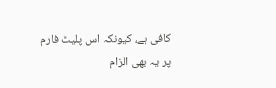کافی ہے، کیونکہ اس پلیٹ فارم پر یہ بھی الزام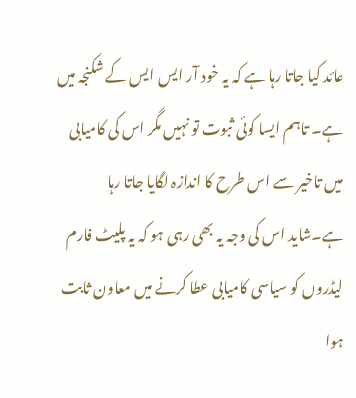عائد کیا جاتا رہا ہے کہ یہ خود آر ایس ایس کے شکنجہ میں ہے۔ تاہم ایسا کوئی ثبوت تو نہیں مگر اس کی کامیابی میں تاخیر سے اس طرح کا اندازہ لگایا جاتا رہا ہے۔شاید اس کی وجہ یہ بھی رہی ہو کہ یہ پلیٹ فارم لیڈروں کو سیاسی کامیابی عطا کرنے میں معاون ثابت ہوا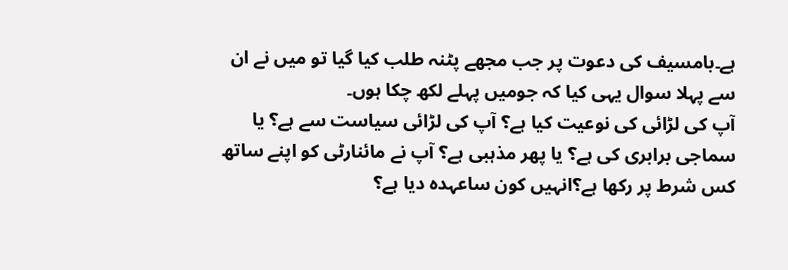ہے۔بامسیف کی دعوت پر جب مجھے پٹنہ طلب کیا گیا تو میں نے ان سے پہلا سوال یہی کیا کہ جومیں پہلے لکھ چکا ہوں۔
آپ کی لڑائی کی نوعیت کیا ہے؟ آپ کی لڑائی سیاست سے ہے؟ یا سماجی برابری کی ہے؟ یا پھر مذہبی ہے؟ آپ نے مائنارٹی کو اپنے ساتھ کس شرط پر رکھا ہے؟انہیں کون ساعہدہ دیا ہے؟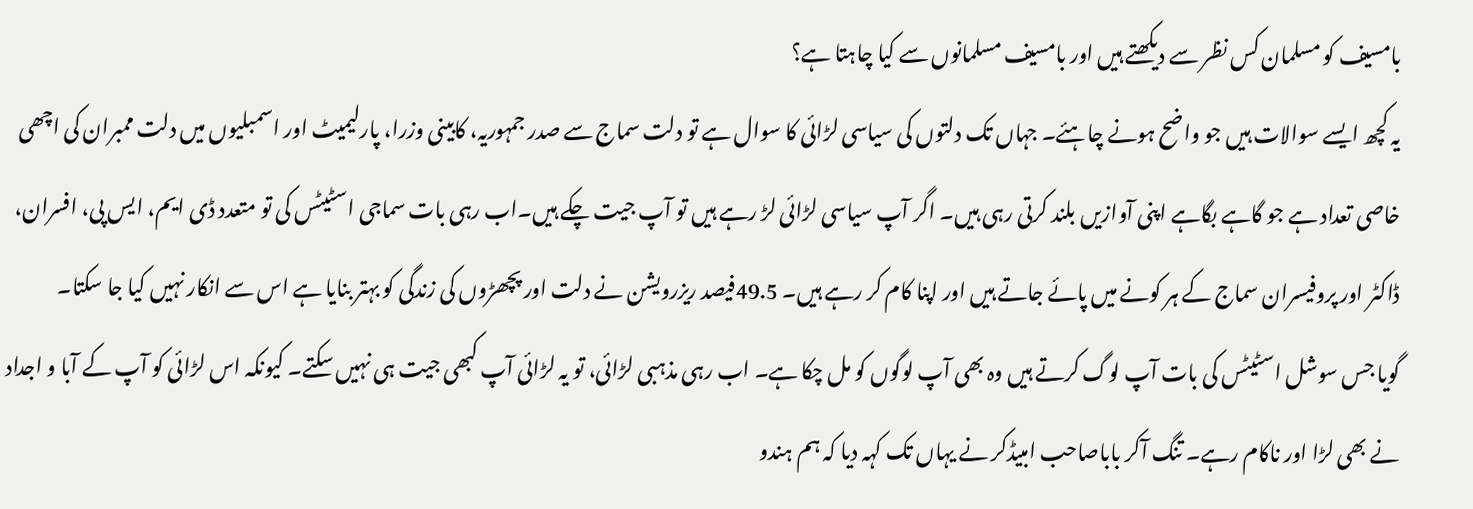بامسیف کو مسلمان کس نظر سے دیکھتے ہیں اور بامسیف مسلمانوں سے کیا چاہتا ہے؟
یہ کچھ ایسے سوالات ہیں جو واضح ہونے چاہئے۔ جہاں تک دلتوں کی سیاسی لڑائی کا سوال ہے تو دلت سماج سے صدر جمہوریہ، کابینی وزرا، پارلیمیٹ اور اسمبلیوں میں دلت ممبران کی اچھی خاصی تعداد ہے جو گاہے بگاہے اپنی آوازیں بلند کرتی رہی ہیں۔ اگر آپ سیاسی لڑائی لڑ رہے ہیں تو آپ جیت چکے ہیں۔اب رہی بات سماجی اسٹیٹس کی تو متعدد ڈی ایم، ایس پی، افسران، ڈاکٹر اور پروفیسران سماج کے ہر کونے میں پائے جاتے ہیں اور اپنا کام کر رہے ہیں۔ 49.5فیصد ریزرویشن نے دلت اور پچھڑوں کی زندگی کو بہتر بنایا ہے اس سے انکار نہیں کیا جا سکتا۔
گویا جس سوشل اسٹیٹس کی بات آپ لوگ کرتے ہیں وہ بھی آپ لوگوں کو مل چکا ہے۔ اب رہی مذہبی لڑائی، تو یہ لڑائی آپ کبھی جیت ہی نہیں سکتے۔ کیونکہ اس لڑائی کو آپ کے آبا و اجداد نے بھی لڑا اور ناکام رہے۔ تنگ آکر باباصاحب امبیڈکر نے یہاں تک کہہ دیا کہ ہم ہندو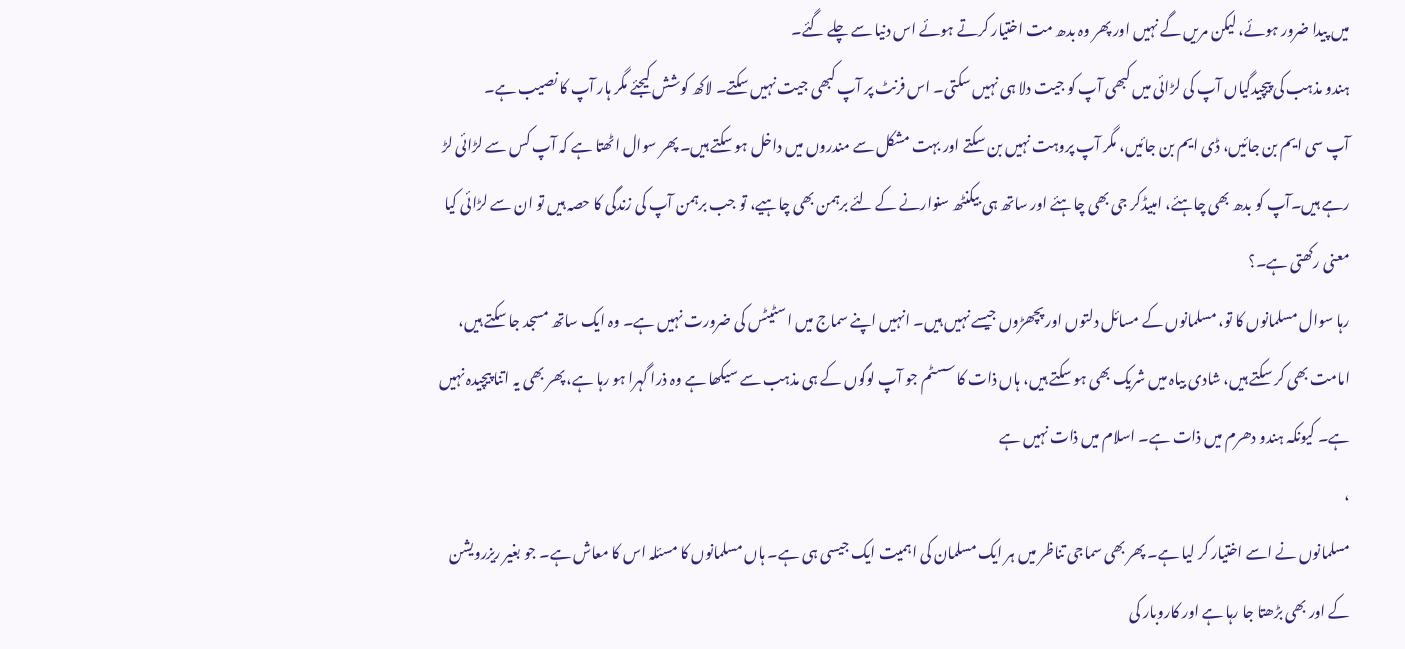میں پیدا ضرور ہوئے، لیکن مریں گے نہیں اور پھر وہ بدھ مت اختیار کرتے ہوئے اس دنیا سے چلے گئے۔
ہندو مذہب کی پیچیدگیاں آپ کی لڑائی میں کبھی آپ کو جیت دلا ہی نہیں سکتی۔ اس فرنٹ پر آپ کبھی جیت نہیں سکتے۔ لاکھ کوشش کیجئے مگر ہار آپ کا نصیب ہے۔
آپ سی ایم بن جائیں، ڈی ایم بن جائیں، مگر آپ پروہت نہیں بن سکتے اور بہت مشکل سے مندروں میں داخل ہو سکتے ہیں۔ پھر سوال اٹھتا ہے کہ آپ کس سے لڑائی لڑ رہے ہیں۔آپ کو بدھ بھی چاہئے، امبیڈکر جی بھی چاہئے اور ساتھ ہی بیکنٹھ سنوارنے کے لئے برہمن بھی چاہیے، تو جب برہمن آپ کی زندگی کا حصہ ہیں تو ان سے لڑائی کیا معنی رکھتی ہے۔؟
رہا سوال مسلمانوں کا تو، مسلمانوں کے مسائل دلتوں اور پچھڑوں جیسے نہیں ہیں۔ انہیں اپنے سماج میں اسٹیٹس کی ضرورت نہیں ہے۔ وہ ایک ساتھ مسجد جا سکتے ہیں، امامت بھی کر سکتے ہیں، شادی بیاہ میں شریک بھی ہو سکتے ہیں، ہاں ذات کا سسٹم جو آپ لوگوں کے ہی مذہب سے سیکھا ہے وہ ذرا گہرا ہو رہا ہے، پھر بھی یہ اتنا پیچیدہ نہیں ہے۔ کیونکہ ہندو دھرم میں ذات ہے۔ اسلام میں ذات نہیں ہے
،
مسلمانوں نے اسے اختیار کر لیا ہے۔ پھر بھی سماجی تناظر میں ہر ایک مسلمان کی اہمیت ایک جیسی ہی ہے۔ ہاں مسلمانوں کا مسئلہ اس کا معاش ہے۔ جو بغیر ریزرویشن کے اور بھی بڑھتا جا رہا ہے اور کاروبار کی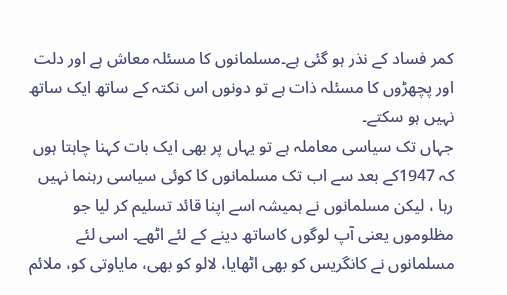کمر فساد کے نذر ہو گئی ہے۔مسلمانوں کا مسئلہ معاش ہے اور دلت اور پچھڑوں کا مسئلہ ذات ہے تو دونوں اس نکتہ کے ساتھ ایک ساتھ نہیں ہو سکتے۔
جہاں تک سیاسی معاملہ ہے تو یہاں پر بھی ایک بات کہنا چاہتا ہوں کہ 1947کے بعد سے اب تک مسلمانوں کا کوئی سیاسی رہنما نہیں رہا ، لیکن مسلمانوں نے ہمیشہ اسے اپنا قائد تسلیم کر لیا جو مظلوموں یعنی آپ لوگوں کاساتھ دینے کے لئے اٹھے۔ اسی لئے مسلمانوں نے کانگریس کو بھی اٹھایا، لالو کو بھی، مایاوتی کو، ملائم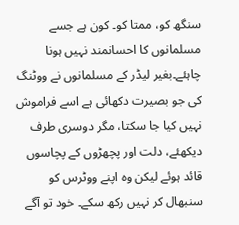سنگھ کو، ممتا کو۔ کون ہے جسے مسلمانوں کا احسانمند نہیں ہونا چاہئے۔بغیر لیڈر کے مسلمانوں نے ووٹنگ کی جو بصیرت دکھائی ہے اسے فراموش نہیں کیا جا سکتا، مگر دوسری طرف دیکھئے، دلت اور پچھڑوں کے پچاسوں قائد ہوئے لیکن وہ اپنے ووٹرس کو سنبھال کر نہیں رکھ سکے۔ خود تو آگے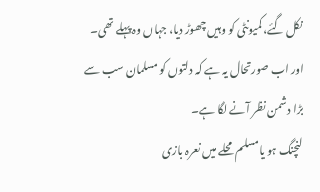نکل گئے، کمیونٹی کو وہیں چھوڑ دیا، جہاں وہ پہلے تھی۔
اور اب صورتحال یہ ہے کہ دلتوں کو مسلمان سب سے بڑا دشمن نظر آنے لگا ہے۔
لنچنگ ہو یامسلم محلے میں نعرہ بازی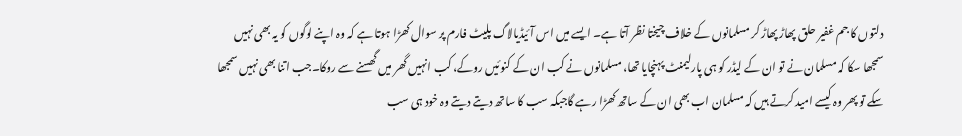دلتوں کا جم غفیر حلق پھاڑ پھاڑ کر مسلمانوں کے خلاف چیختا نظر آتا ہے۔ ایسے میں اس آئیڈیالاگ پلیٹ فارم پر سوال کھڑا ہوتا ہے کہ وہ اپنے لوگوں کو یہ بھی نہیں سمجھا سکا کہ مسلمان نے تو ان کے لیڈر کو ہی پارلیمنٹ پہنچایا تھا، مسلمانوں نے کب ان کے کنوئیں روکے، کب انہیں گھر میں گھسنے سے روکا۔جب اتنا بھی نہیں سمجھا سکے تو پھر وہ کیسے امید کرتے ہیں کہ مسلمان اب بھی ان کے ساتھ کھڑا رہے گاجبکہ سب کا ساتھ دیتے دیتے وہ خود ہی سب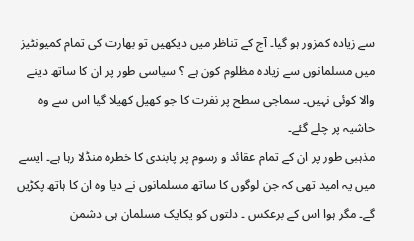سے زیادہ کمزور ہو گیا۔ آج کے تناظر میں دیکھیں تو بھارت کی تمام کمیونٹیز میں مسلمانوں سے زیادہ مظلوم کون ہے ؟ سیاسی طور پر ان کا ساتھ دینے والا کوئی نہیں۔ سماجی سطح پر نفرت کا جو کھیل کھیلا گیا اس سے وہ حاشیہ پر چلے گئے۔
مذہبی طور پر ان کے تمام عقائد و رسوم پر پابندی کا خطرہ منڈلا رہا ہے۔ ایسے میں یہ امید تھی کہ جن لوگوں کا ساتھ مسلمانوں نے دیا وہ ان کا ہاتھ پکڑیں گے۔ مگر ہوا اس کے برعکس ۔ دلتوں کو یکایک مسلمان ہی دشمن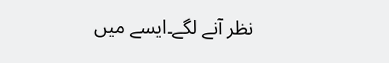نظر آنے لگے۔ایسے میں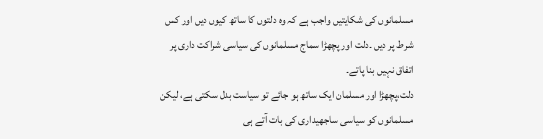مسلمانوں کی شکایتیں واجب ہے کہ وہ دلتوں کا ساتھ کیوں دیں اور کس شرط پر دیں ۔دلت اور پچھڑا سماج مسلمانوں کی سیاسی شراکت داری پر اتفاق نہیں بنا پاتے۔
دلت،پچھڑا اور مسلمان ایک ساتھ ہو جائے تو سیاست بدل سکتی ہے، لیکن مسلمانوں کو سیاسی ساجھیداری کی بات آتے ہی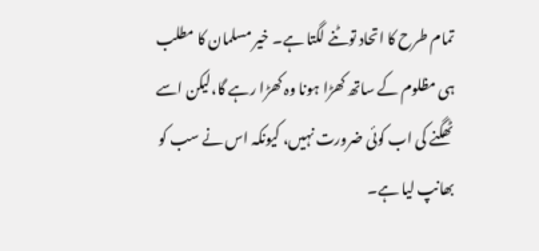تمام طرح کا اتحاد توٹنے لگتا ہے۔ خیر مسلمان کا مطلب ہی مظلوم کے ساتھ کھڑا ہونا وہ کھڑا رہے گا،لیکن اسے ٹھگنے کی اب کوئی ضرورت نہیں، کیونکہ اس نے سب کو بھانپ لیا ہے۔